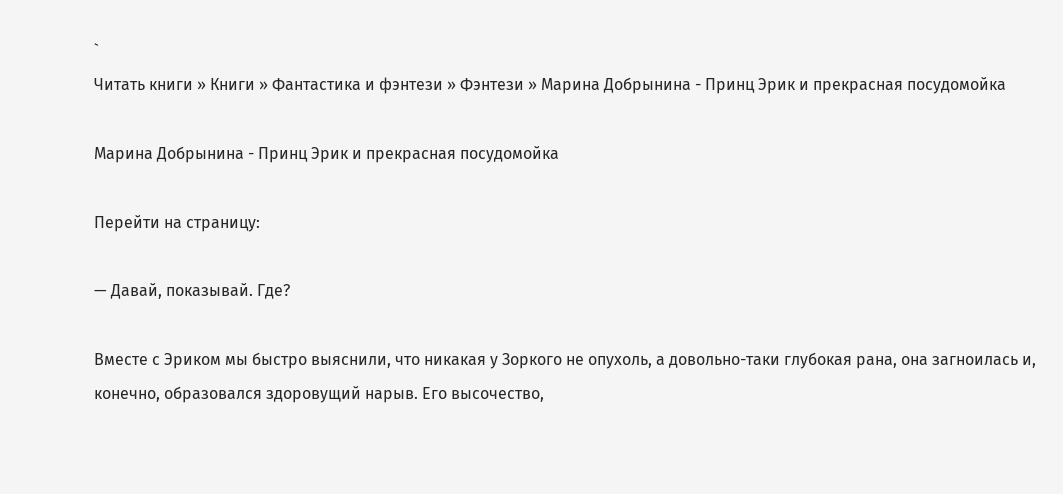`
Читать книги » Книги » Фантастика и фэнтези » Фэнтези » Марина Добрынина - Принц Эрик и прекрасная посудомойка

Марина Добрынина - Принц Эрик и прекрасная посудомойка

Перейти на страницу:

— Давай, показывай. Где?

Вместе с Эриком мы быстро выяснили, что никакая у Зоркого не опухоль, а довольно-таки глубокая рана, она загноилась и, конечно, образовался здоровущий нарыв. Его высочество,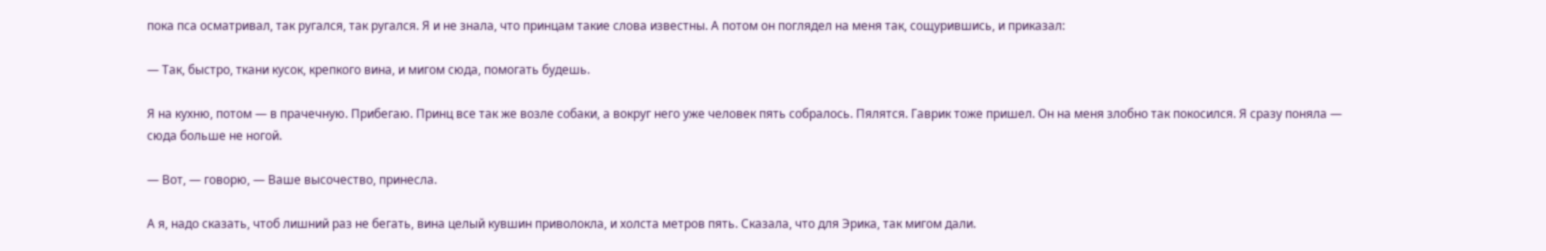пока пса осматривал, так ругался, так ругался. Я и не знала, что принцам такие слова известны. А потом он поглядел на меня так, сощурившись, и приказал:

— Так, быстро, ткани кусок, крепкого вина, и мигом сюда, помогать будешь.

Я на кухню, потом — в прачечную. Прибегаю. Принц все так же возле собаки, а вокруг него уже человек пять собралось. Пялятся. Гаврик тоже пришел. Он на меня злобно так покосился. Я сразу поняла — сюда больше не ногой.

— Вот, — говорю, — Ваше высочество, принесла.

А я, надо сказать, чтоб лишний раз не бегать, вина целый кувшин приволокла, и холста метров пять. Сказала, что для Эрика, так мигом дали.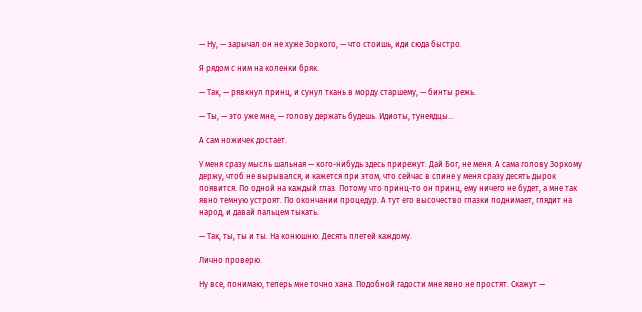— Ну, — зарычал он не хуже Зоркого, — что стоишь, иди сюда быстро.

Я рядом с ним на коленки бряк.

— Так, — рявкнул принц, и сунул ткань в морду старшему, — бинты режь.

— Ты, — это уже мне, — голову держать будешь. Идиоты, тунеядцы…

А сам ножичек достает.

У меня сразу мысль шальная — кого-нибудь здесь прирежут. Дай Бог, не меня. А сама голову Зоркому держу, чтоб не вырывался, и кажется при этом, что сейчас в спине у меня сразу десять дырок появится. По одной на каждый глаз. Потому что принц-то он принц, ему ничего не будет, а мне так явно темную устроят. По окончании процедур. А тут его высочество глазки поднимает, глядит на народ, и давай пальцем тыкать.

— Так, ты, ты и ты. На конюшню. Десять плетей каждому.

Лично проверю.

Ну все, понимаю, теперь мне точно хана. Подобной гадости мне явно не простят. Скажут —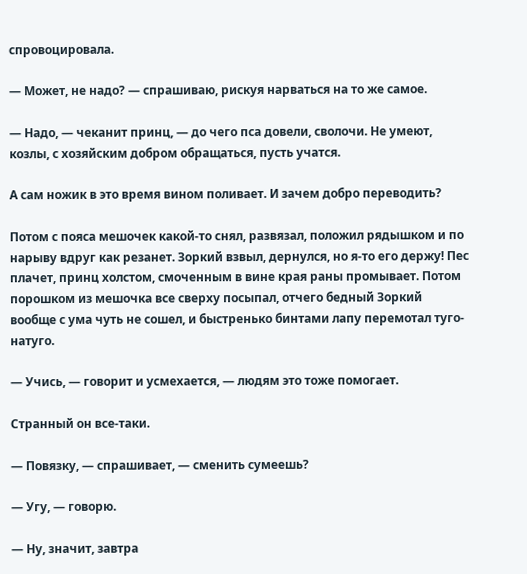спровоцировала.

— Может, не надо? — спрашиваю, рискуя нарваться на то же самое.

— Надо, — чеканит принц, — до чего пса довели, сволочи. Не умеют, козлы, с хозяйским добром обращаться, пусть учатся.

А сам ножик в это время вином поливает. И зачем добро переводить?

Потом с пояса мешочек какой-то снял, развязал, положил рядышком и по нарыву вдруг как резанет. Зоркий взвыл, дернулся, но я-то его держу! Пес плачет, принц холстом, смоченным в вине края раны промывает. Потом порошком из мешочка все сверху посыпал, отчего бедный Зоркий вообще с ума чуть не сошел, и быстренько бинтами лапу перемотал туго-натуго.

— Учись, — говорит и усмехается, — людям это тоже помогает.

Странный он все-таки.

— Повязку, — спрашивает, — сменить сумеешь?

— Угу, — говорю.

— Ну, значит, завтра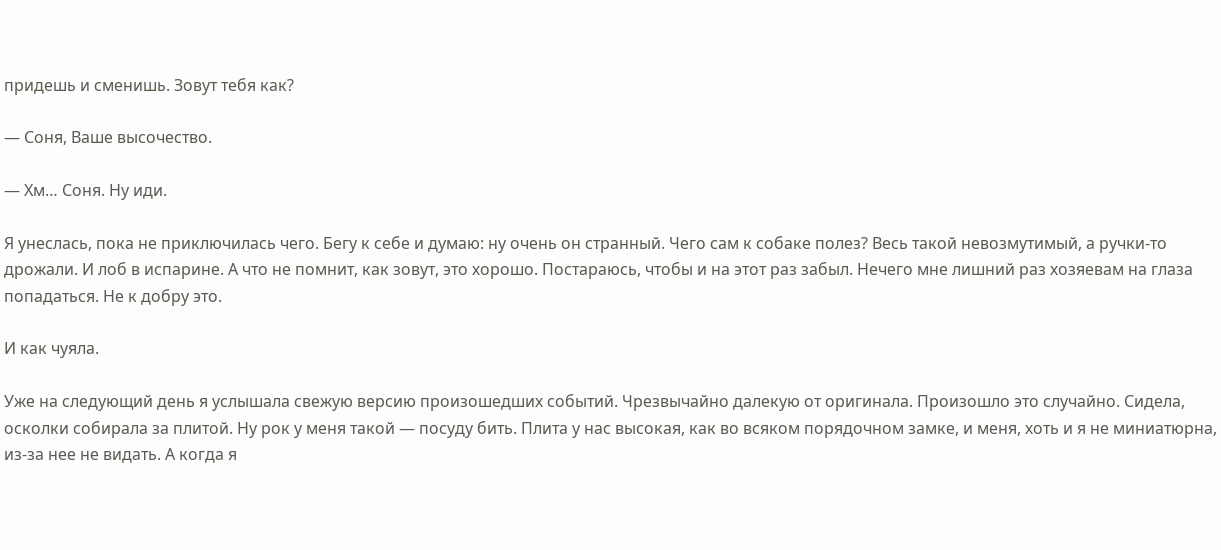придешь и сменишь. Зовут тебя как?

— Соня, Ваше высочество.

— Хм… Соня. Ну иди.

Я унеслась, пока не приключилась чего. Бегу к себе и думаю: ну очень он странный. Чего сам к собаке полез? Весь такой невозмутимый, а ручки-то дрожали. И лоб в испарине. А что не помнит, как зовут, это хорошо. Постараюсь, чтобы и на этот раз забыл. Нечего мне лишний раз хозяевам на глаза попадаться. Не к добру это.

И как чуяла.

Уже на следующий день я услышала свежую версию произошедших событий. Чрезвычайно далекую от оригинала. Произошло это случайно. Сидела, осколки собирала за плитой. Ну рок у меня такой — посуду бить. Плита у нас высокая, как во всяком порядочном замке, и меня, хоть и я не миниатюрна, из-за нее не видать. А когда я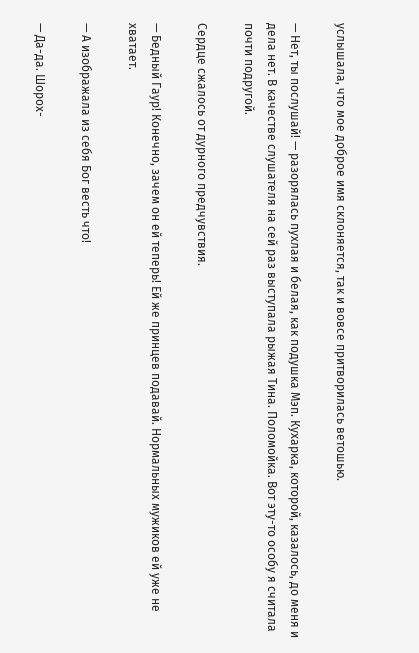услышала, что мое доброе имя склоняется, так и вовсе притворилась ветошью.

— Нет, ты послушай! — разорялась пухлая и белая, как подушка Мэп. Кухарка, которой, казалось, до меня и дела нет. В качестве слушателя на сей раз выступала рыжая Тина. Поломойка. Вот эту-то особу я считала почти подругой.

Сердце сжалось от дурного предчувствия.

— Бедный Гаур! Конечно, зачем он ей теперь! Ей же принцев подавай. Нормальных мужиков ей уже не хватает.

— А изображала из себя Бог весть что!

— Да-да. Шорох-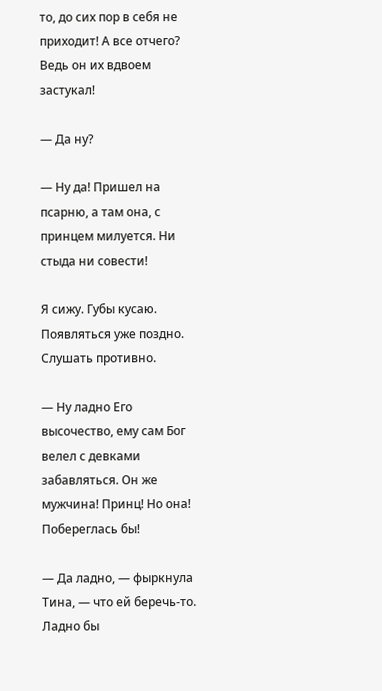то, до сих пор в себя не приходит! А все отчего? Ведь он их вдвоем застукал!

— Да ну?

— Ну да! Пришел на псарню, а там она, с принцем милуется. Ни стыда ни совести!

Я сижу. Губы кусаю. Появляться уже поздно. Слушать противно.

— Ну ладно Его высочество, ему сам Бог велел с девками забавляться. Он же мужчина! Принц! Но она! Побереглась бы!

— Да ладно, — фыркнула Тина, — что ей беречь-то. Ладно бы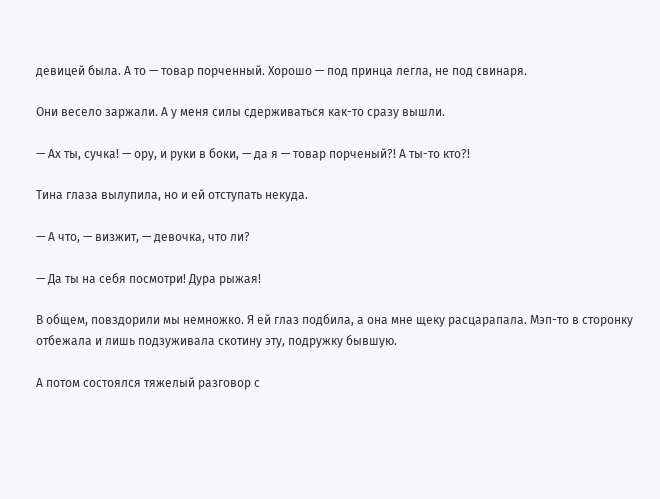девицей была. А то — товар порченный. Хорошо — под принца легла, не под свинаря.

Они весело заржали. А у меня силы сдерживаться как-то сразу вышли.

— Ах ты, сучка! — ору, и руки в боки, — да я — товар порченый?! А ты-то кто?!

Тина глаза вылупила, но и ей отступать некуда.

— А что, — визжит, — девочка, что ли?

— Да ты на себя посмотри! Дура рыжая!

В общем, повздорили мы немножко. Я ей глаз подбила, а она мне щеку расцарапала. Мэп-то в сторонку отбежала и лишь подзуживала скотину эту, подружку бывшую.

А потом состоялся тяжелый разговор с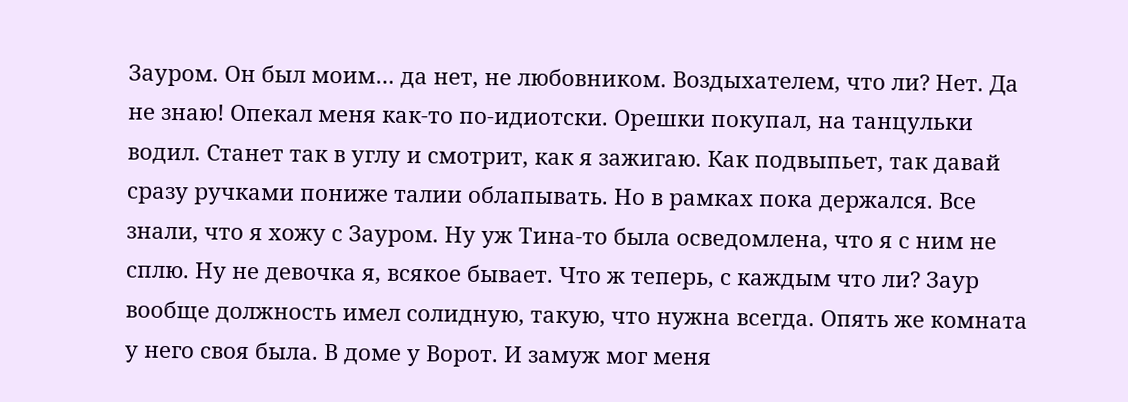Зауром. Он был моим… да нет, не любовником. Воздыхателем, что ли? Нет. Да не знаю! Опекал меня как-то по-идиотски. Орешки покупал, на танцульки водил. Станет так в углу и смотрит, как я зажигаю. Как подвыпьет, так давай сразу ручками пониже талии облапывать. Но в рамках пока держался. Все знали, что я хожу с Зауром. Ну уж Тина-то была осведомлена, что я с ним не сплю. Ну не девочка я, всякое бывает. Что ж теперь, с каждым что ли? Заур вообще должность имел солидную, такую, что нужна всегда. Опять же комната у него своя была. В доме у Ворот. И замуж мог меня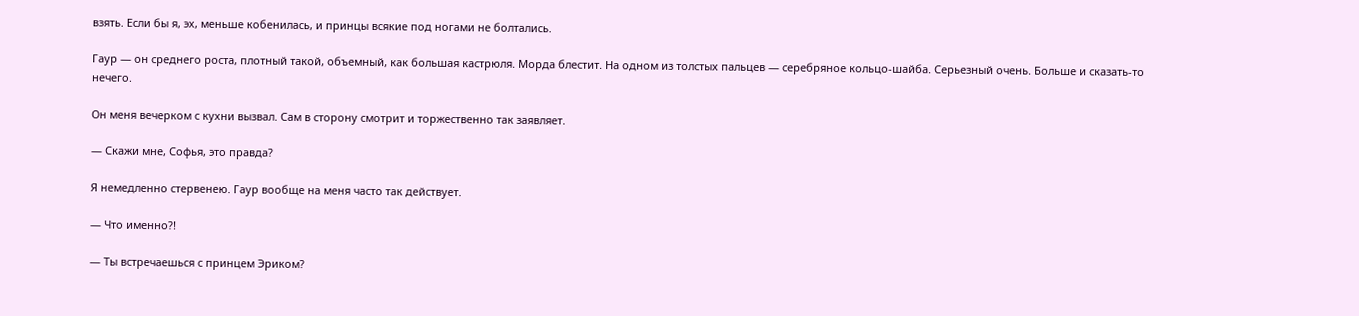взять. Если бы я, эх, меньше кобенилась, и принцы всякие под ногами не болтались.

Гаур — он среднего роста, плотный такой, объемный, как большая кастрюля. Морда блестит. На одном из толстых пальцев — серебряное кольцо-шайба. Серьезный очень. Больше и сказать-то нечего.

Он меня вечерком с кухни вызвал. Сам в сторону смотрит и торжественно так заявляет.

— Скажи мне, Софья, это правда?

Я немедленно стервенею. Гаур вообще на меня часто так действует.

— Что именно?!

— Ты встречаешься с принцем Эриком?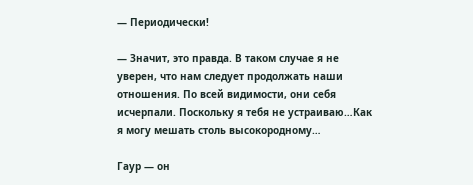— Периодически!

— Значит, это правда. В таком случае я не уверен, что нам следует продолжать наши отношения. По всей видимости, они себя исчерпали. Поскольку я тебя не устраиваю…Как я могу мешать столь высокородному…

Гаур — он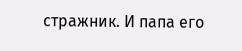стражник. И папа его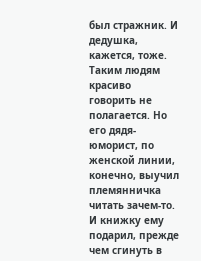был стражник. И дедушка, кажется, тоже. Таким людям красиво говорить не полагается. Но его дядя-юморист, по женской линии, конечно, выучил племянничка читать зачем-то. И книжку ему подарил, прежде чем сгинуть в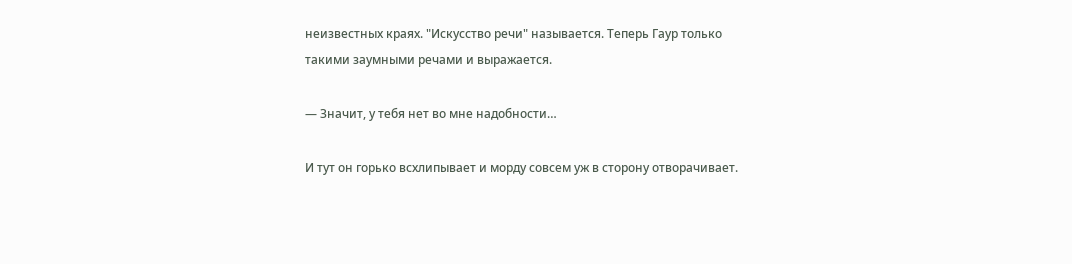неизвестных краях. "Искусство речи" называется. Теперь Гаур только такими заумными речами и выражается.

— Значит, у тебя нет во мне надобности…

И тут он горько всхлипывает и морду совсем уж в сторону отворачивает.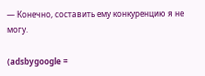— Конечно, составить ему конкуренцию я не могу.

(adsbygoogle =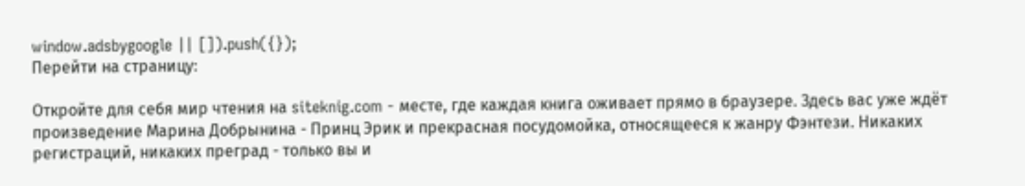window.adsbygoogle || []).push({});
Перейти на страницу:

Откройте для себя мир чтения на siteknig.com - месте, где каждая книга оживает прямо в браузере. Здесь вас уже ждёт произведение Марина Добрынина - Принц Эрик и прекрасная посудомойка, относящееся к жанру Фэнтези. Никаких регистраций, никаких преград - только вы и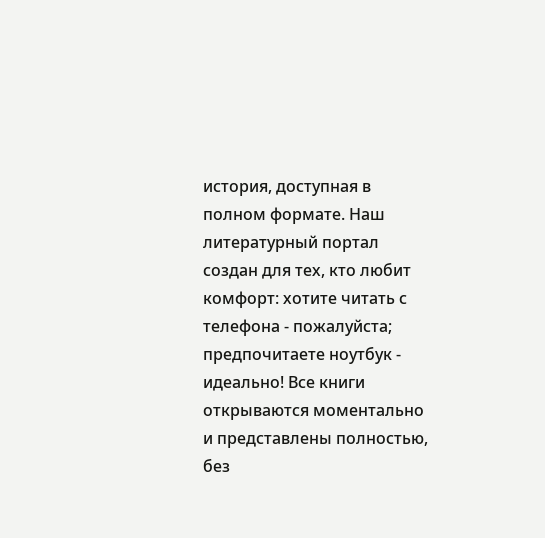история, доступная в полном формате. Наш литературный портал создан для тех, кто любит комфорт: хотите читать с телефона - пожалуйста; предпочитаете ноутбук - идеально! Все книги открываются моментально и представлены полностью, без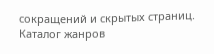сокращений и скрытых страниц. Каталог жанров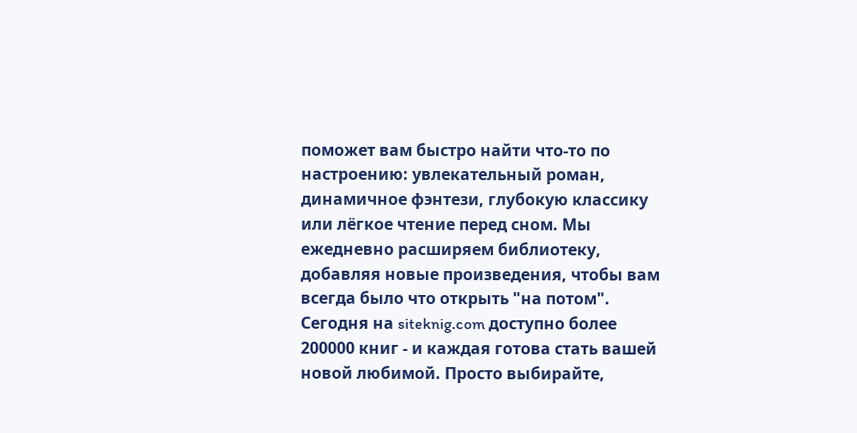поможет вам быстро найти что-то по настроению: увлекательный роман, динамичное фэнтези, глубокую классику или лёгкое чтение перед сном. Мы ежедневно расширяем библиотеку, добавляя новые произведения, чтобы вам всегда было что открыть "на потом". Сегодня на siteknig.com доступно более 200000 книг - и каждая готова стать вашей новой любимой. Просто выбирайте,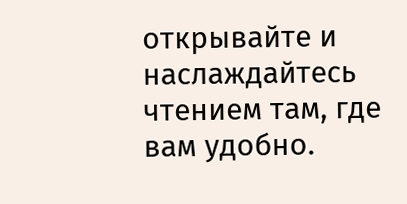открывайте и наслаждайтесь чтением там, где вам удобно.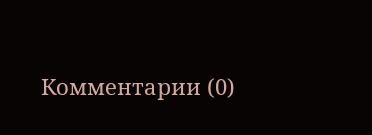Комментарии (0)